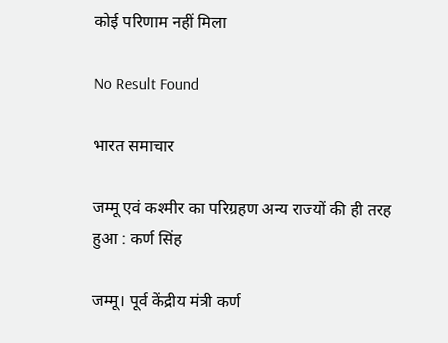कोई परिणाम नहीं मिला

No Result Found

भारत समाचार

जम्मू एवं कश्मीर का परिग्रहण अन्य राज्यों की ही तरह हुआ : कर्ण सिंह

जम्मू। पूर्व केंद्रीय मंत्री कर्ण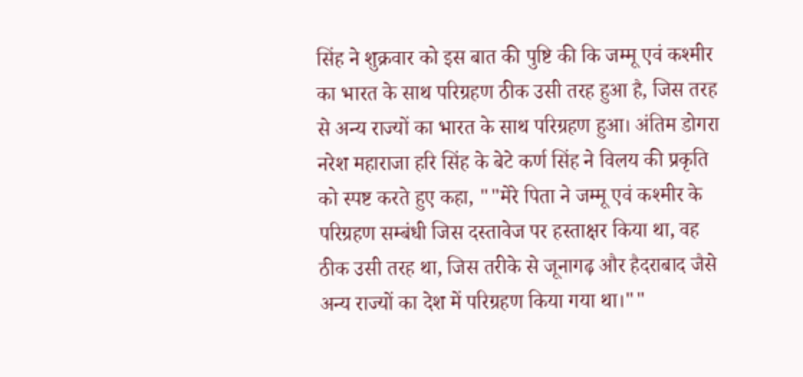सिंह ने शुक्रवार को इस बात की पुष्टि की कि जम्मू एवं कश्मीर का भारत के साथ परिग्रहण ठीक उसी तरह हुआ है, जिस तरह से अन्य राज्यों का भारत के साथ परिग्रहण हुआ। अंतिम डोगरा नरेश महाराजा हरि सिंह के बेटे कर्ण सिंह ने विलय की प्रकृति को स्पष्ट करते हुए कहा, ""मेरे पिता ने जम्मू एवं कश्मीर के परिग्रहण सम्बंधी जिस दस्तावेज पर हस्ताक्षर किया था, वह ठीक उसी तरह था, जिस तरीके से जूनागढ़ और हैदराबाद जैसे अन्य राज्यों का देश में परिग्रहण किया गया था।""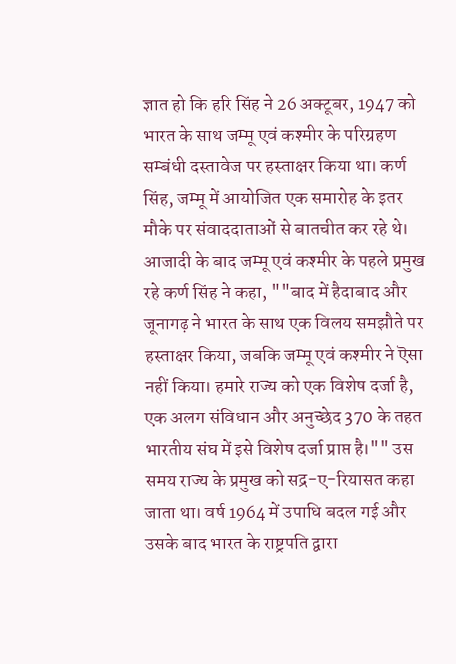ज्ञात हो कि हरि सिंह ने 26 अक्टूबर, 1947 को भारत के साथ जम्मू एवं कश्मीर के परिग्रहण सम्बंधी दस्तावेज पर हस्ताक्षर किया था। कर्ण सिंह, जम्मू में आयोजित एक समारोह के इतर मौके पर संवाददाताओं से बातचीत कर रहे थे। आजादी के बाद जम्मू एवं कश्मीर के पहले प्रमुख रहे कर्ण सिंह ने कहा, ""बाद में हैदाबाद और जूनागढ़ ने भारत के साथ एक विलय समझौते पर हस्ताक्षर किया, जबकि जम्मू एवं कश्मीर ने ऎसा नहीं किया। हमारे राज्य को एक विशेष दर्जा है, एक अलग संविधान और अनुच्छेद 370 के तहत भारतीय संघ में इसे विशेष दर्जा प्राप्त है।"" उस समय राज्य के प्रमुख को सद्र-ए-रियासत कहा जाता था। वर्ष 1964 में उपाधि बदल गई और उसके बाद भारत के राष्ट्रपति द्वारा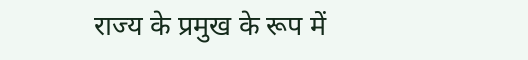राज्य के प्रमुख के रूप में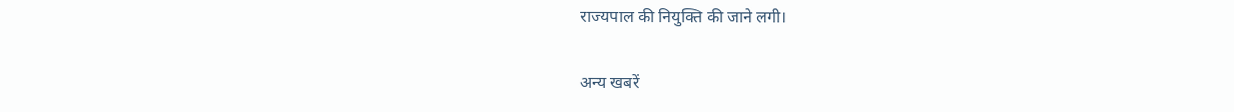राज्यपाल की नियुक्ति की जाने लगी।

अन्य खबरें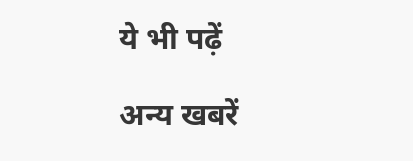ये भी पढ़ें

अन्य खबरें